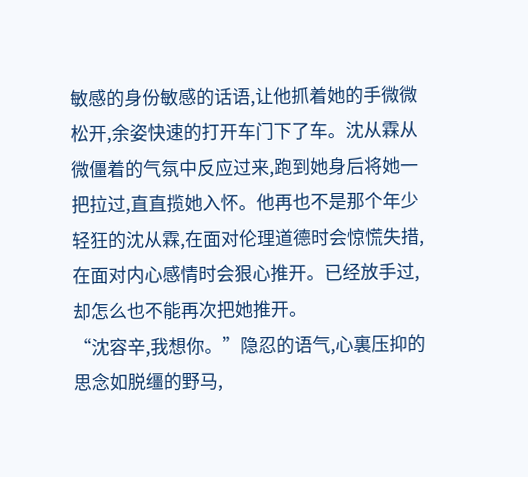敏感的身份敏感的话语,让他抓着她的手微微松开,余姿快速的打开车门下了车。沈从霖从微僵着的气氛中反应过来,跑到她身后将她一把拉过,直直揽她入怀。他再也不是那个年少轻狂的沈从霖,在面对伦理道德时会惊慌失措,在面对内心感情时会狠心推开。已经放手过,却怎么也不能再次把她推开。
“沈容辛,我想你。”隐忍的语气,心裏压抑的思念如脱缰的野马,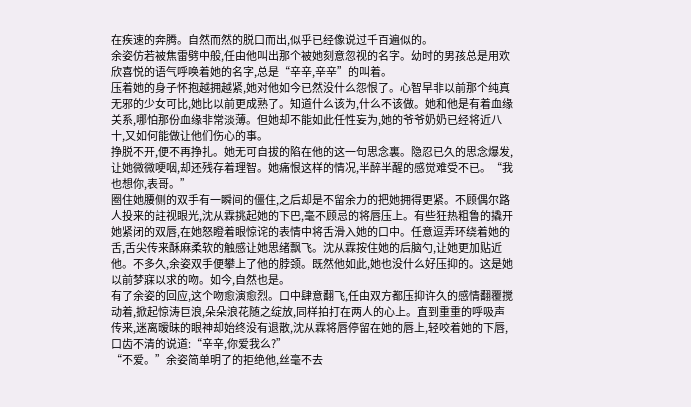在疾速的奔腾。自然而然的脱口而出,似乎已经像说过千百遍似的。
余姿仿若被焦雷劈中般,任由他叫出那个被她刻意忽视的名字。幼时的男孩总是用欢欣喜悦的语气呼唤着她的名字,总是“辛辛,辛辛”的叫着。
压着她的身子怀抱越拥越紧,她对他如今已然没什么怨恨了。心智早非以前那个纯真无邪的少女可比,她比以前更成熟了。知道什么该为,什么不该做。她和他是有着血缘关系,哪怕那份血缘非常淡薄。但她却不能如此任性妄为,她的爷爷奶奶已经将近八十,又如何能做让他们伤心的事。
挣脱不开,便不再挣扎。她无可自拔的陷在他的这一句思念裏。隐忍已久的思念爆发,让她微微哽咽,却还残存着理智。她痛恨这样的情况,半醉半醒的感觉难受不已。“我也想你,表哥。”
圈住她腰侧的双手有一瞬间的僵住,之后却是不留余力的把她拥得更紧。不顾偶尔路人投来的註视眼光,沈从霖挑起她的下巴,毫不顾忌的将唇压上。有些狂热粗鲁的撬开她紧闭的双唇,在她怒瞪着眼惊诧的表情中将舌滑入她的口中。任意逗弄环绕着她的舌,舌尖传来酥麻柔软的触感让她思绪飘飞。沈从霖按住她的后脑勺,让她更加贴近他。不多久,余姿双手便攀上了他的脖颈。既然他如此,她也没什么好压抑的。这是她以前梦寐以求的吻。如今,自然也是。
有了余姿的回应,这个吻愈演愈烈。口中肆意翻飞,任由双方都压抑许久的感情翻覆搅动着,掀起惊涛巨浪,朵朵浪花随之绽放,同样拍打在两人的心上。直到重重的呼吸声传来,迷离暧昧的眼神却始终没有退散,沈从霖将唇停留在她的唇上,轻咬着她的下唇,口齿不清的说道:“辛辛,你爱我么?”
“不爱。”余姿简单明了的拒绝他,丝毫不去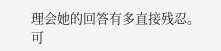理会她的回答有多直接残忍。
可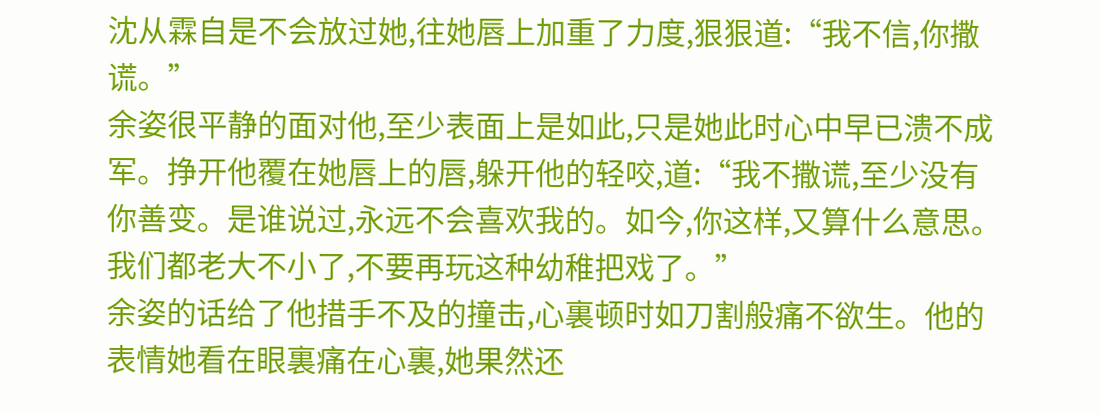沈从霖自是不会放过她,往她唇上加重了力度,狠狠道:“我不信,你撒谎。”
余姿很平静的面对他,至少表面上是如此,只是她此时心中早已溃不成军。挣开他覆在她唇上的唇,躲开他的轻咬,道:“我不撒谎,至少没有你善变。是谁说过,永远不会喜欢我的。如今,你这样,又算什么意思。我们都老大不小了,不要再玩这种幼稚把戏了。”
余姿的话给了他措手不及的撞击,心裏顿时如刀割般痛不欲生。他的表情她看在眼裏痛在心裏,她果然还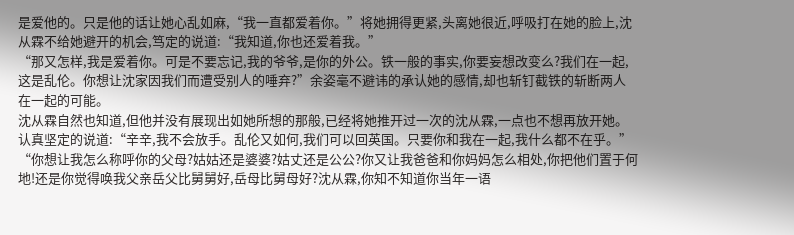是爱他的。只是他的话让她心乱如麻,“我一直都爱着你。”将她拥得更紧,头离她很近,呼吸打在她的脸上,沈从霖不给她避开的机会,笃定的说道:“我知道,你也还爱着我。”
“那又怎样,我是爱着你。可是不要忘记,我的爷爷,是你的外公。铁一般的事实,你要妄想改变么?我们在一起,这是乱伦。你想让沈家因我们而遭受别人的唾弃?”余姿毫不避讳的承认她的感情,却也斩钉截铁的斩断两人在一起的可能。
沈从霖自然也知道,但他并没有展现出如她所想的那般,已经将她推开过一次的沈从霖,一点也不想再放开她。认真坚定的说道:“辛辛,我不会放手。乱伦又如何,我们可以回英国。只要你和我在一起,我什么都不在乎。”
“你想让我怎么称呼你的父母?姑姑还是婆婆?姑丈还是公公?你又让我爸爸和你妈妈怎么相处,你把他们置于何地!还是你觉得唤我父亲岳父比舅舅好,岳母比舅母好?沈从霖,你知不知道你当年一语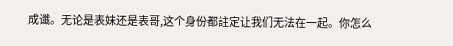成谶。无论是表妹还是表哥,这个身份都註定让我们无法在一起。你怎么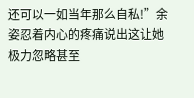还可以一如当年那么自私!”余姿忍着内心的疼痛说出这让她极力忽略甚至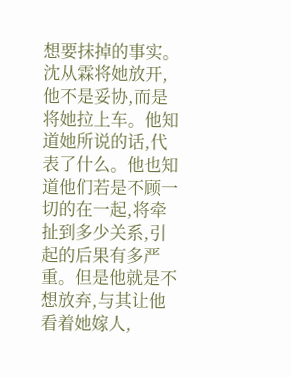想要抹掉的事实。
沈从霖将她放开,他不是妥协,而是将她拉上车。他知道她所说的话,代表了什么。他也知道他们若是不顾一切的在一起,将牵扯到多少关系,引起的后果有多严重。但是他就是不想放弃,与其让他看着她嫁人,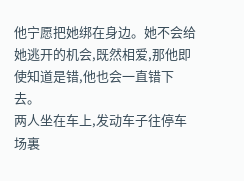他宁愿把她绑在身边。她不会给她逃开的机会,既然相爱,那他即使知道是错,他也会一直错下去。
两人坐在车上,发动车子往停车场裏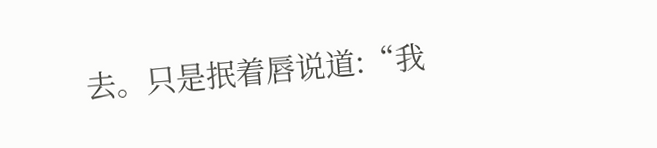去。只是抿着唇说道:“我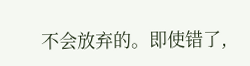不会放弃的。即使错了,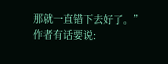那就一直错下去好了。”
作者有话要说: